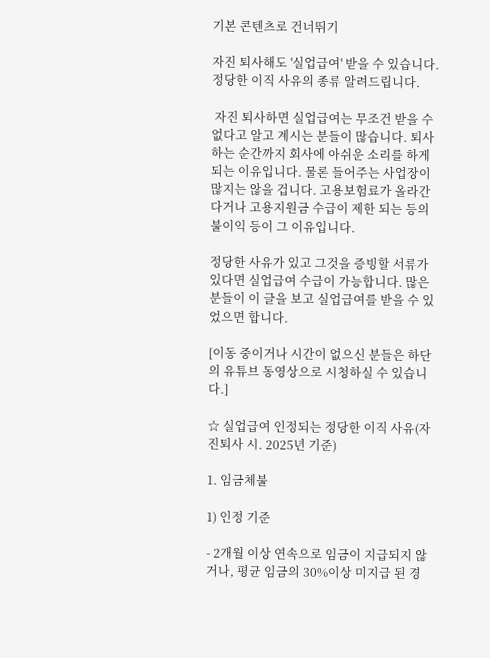기본 콘텐츠로 건너뛰기

자진 퇴사해도 '실업급여' 받을 수 있습니다. 정당한 이직 사유의 종류 알려드립니다.

 자진 퇴사하면 실업급여는 무조건 받을 수 없다고 알고 계시는 분들이 많습니다. 퇴사하는 순간까지 회사에 아쉬운 소리를 하게 되는 이유입니다. 물론 들어주는 사업장이 많지는 않을 겁니다. 고용보험료가 올라간다거나 고용지원금 수급이 제한 되는 등의 불이익 등이 그 이유입니다.

정당한 사유가 있고 그것을 증빙할 서류가 있다면 실업급여 수급이 가능합니다. 많은 분들이 이 글을 보고 실업급여를 받을 수 있었으면 합니다.

[이동 중이거나 시간이 없으신 분들은 하단의 유튜브 동영상으로 시청하실 수 있습니다.]

☆ 실업급여 인정되는 정당한 이직 사유(자진퇴사 시. 2025년 기준)

1. 임금체불

1) 인정 기준

- 2개월 이상 연속으로 임금이 지급되지 않거나, 평균 임금의 30%이상 미지급 된 경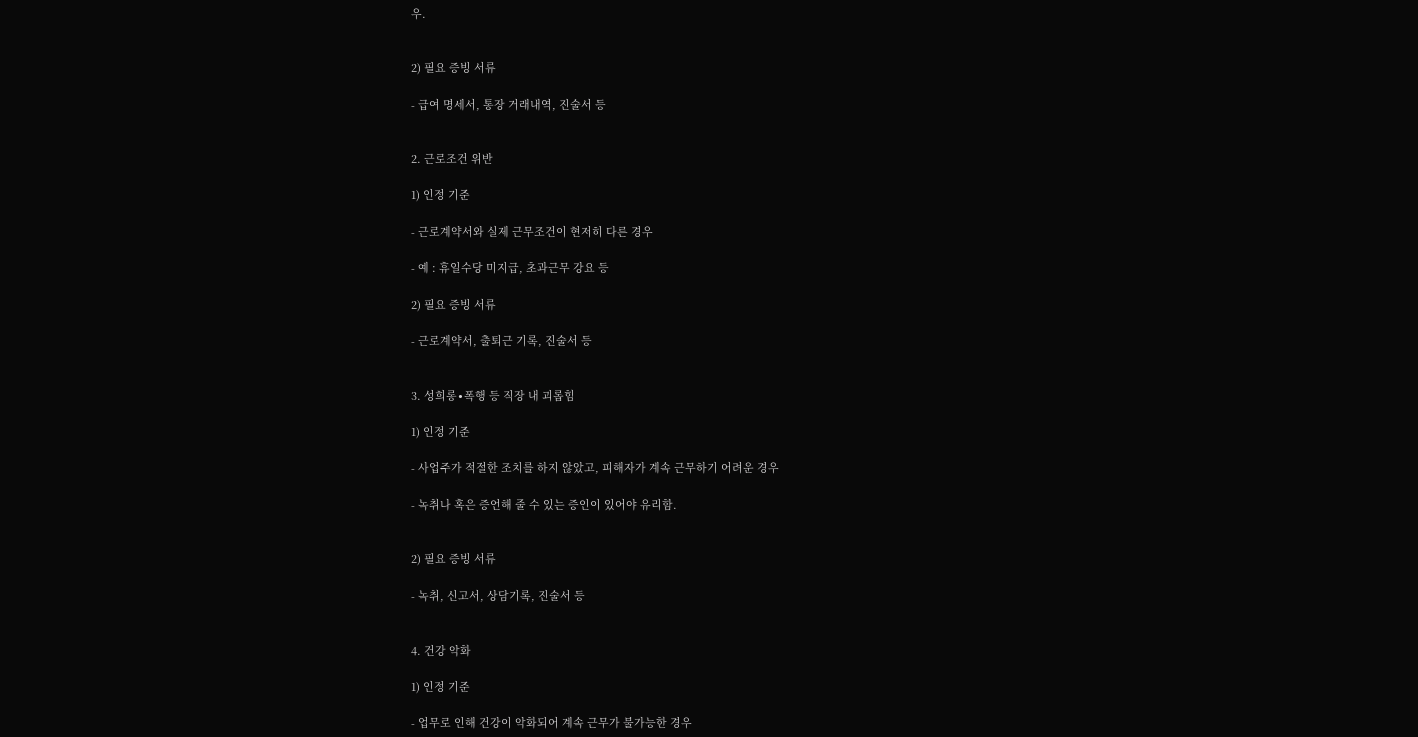우.


2) 필요 증빙 서류

- 급여 명세서, 통장 거래내역, 진술서 등


2. 근로조건 위반

1) 인정 기준

- 근로계약서와 실제 근무조건이 현저히 다른 경우

- 예 : 휴일수당 미지급, 초과근무 강요 등

2) 필요 증빙 서류

- 근로계약서, 출퇴근 기록, 진술서 등


3. 성희롱∙폭행 등 직장 내 괴롭힘

1) 인정 기준

- 사업주가 적절한 조치를 하지 않았고, 피해자가 계속 근무하기 어려운 경우

- 녹취나 혹은 증언해 줄 수 있는 증인이 있어야 유리함.


2) 필요 증빙 서류

- 녹취, 신고서, 상담기록, 진술서 등


4. 건강 악화

1) 인정 기준

- 업무로 인해 건강이 악화되어 계속 근무가 불가능한 경우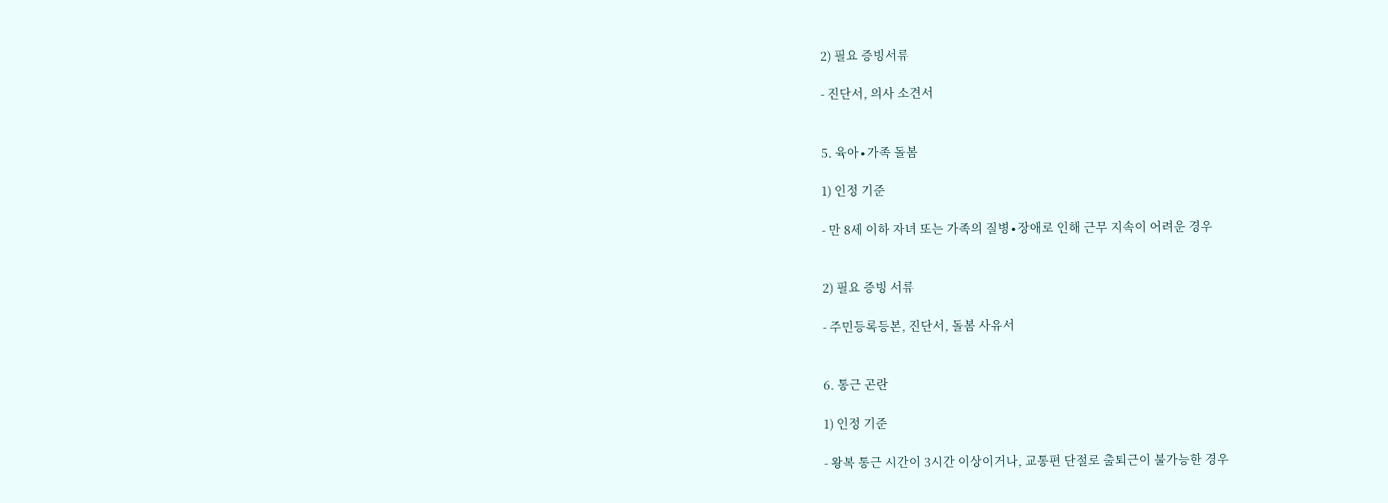2) 필요 증빙서류

- 진단서, 의사 소견서


5. 육아∙가족 돌봄

1) 인정 기준

- 만 8세 이하 자녀 또는 가족의 질병∙장애로 인해 근무 지속이 어려운 경우


2) 필요 증빙 서류

- 주민등록등본, 진단서, 돌봄 사유서


6. 통근 곤란

1) 인정 기준

- 왕복 통근 시간이 3시간 이상이거나, 교통편 단절로 출퇴근이 불가능한 경우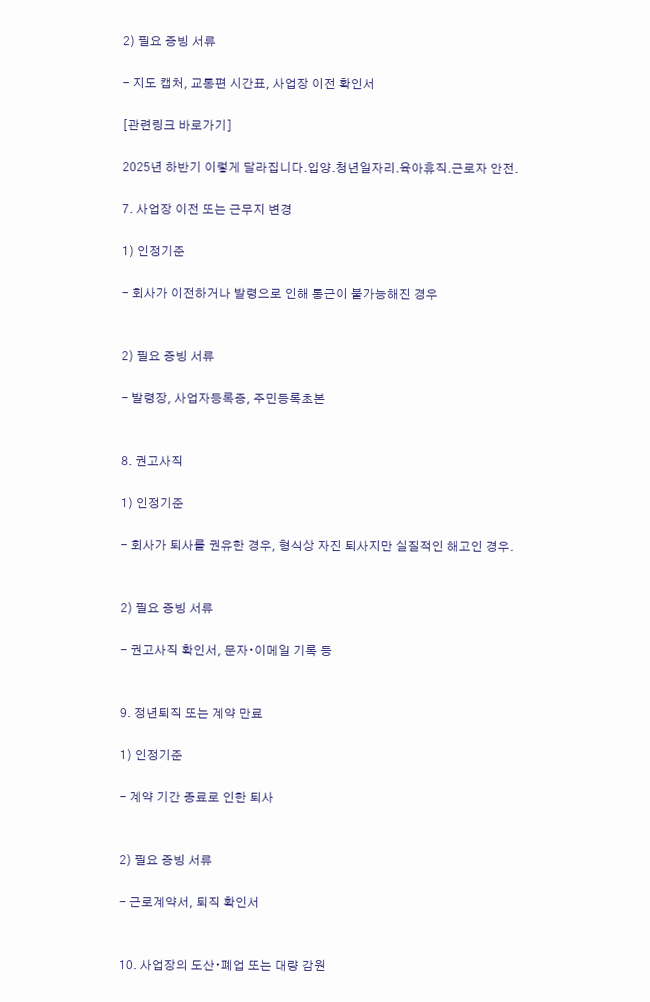2) 필요 증빙 서류

- 지도 캡처, 교통편 시간표, 사업장 이전 확인서

[관련링크 바로가기]

2025년 하반기 이렇게 달라집니다.입양.청년일자리.육아휴직.근로자 안전.

7. 사업장 이전 또는 근무지 변경

1) 인정기준

- 회사가 이전하거나 발령으로 인해 통근이 불가능해진 경우


2) 필요 증빙 서류

- 발령장, 사업자등록증, 주민등록초본


8. 권고사직

1) 인정기준

- 회사가 퇴사를 권유한 경우, 형식상 자진 퇴사지만 실질적인 해고인 경우.


2) 필요 증빙 서류

- 권고사직 확인서, 문자∙이메일 기록 등


9. 정년퇴직 또는 계약 만료

1) 인정기준

- 계약 기간 종료로 인한 퇴사


2) 필요 증빙 서류

- 근로계약서, 퇴직 확인서


10. 사업장의 도산∙폐업 또는 대량 감원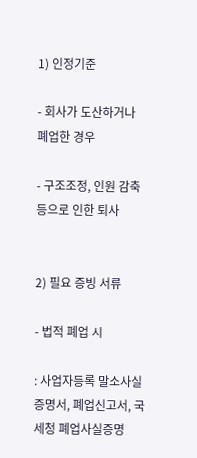1) 인정기준

- 회사가 도산하거나 폐업한 경우

- 구조조정, 인원 감축 등으로 인한 퇴사


2) 필요 증빙 서류

- 법적 폐업 시

: 사업자등록 말소사실증명서, 폐업신고서, 국세청 폐업사실증명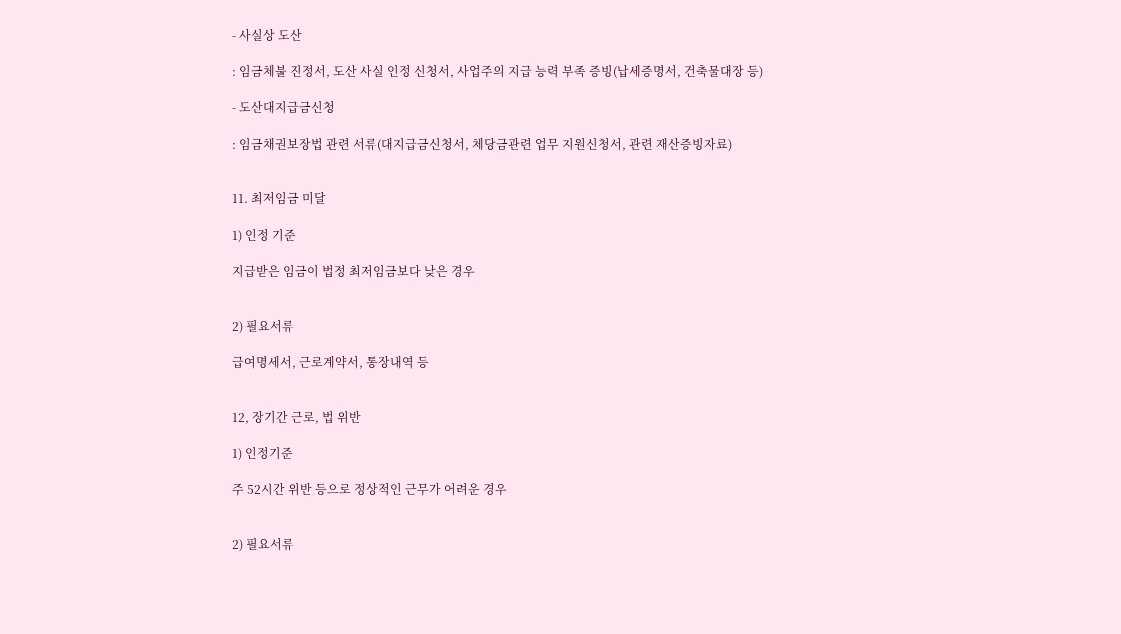- 사실상 도산

: 임금체불 진정서, 도산 사실 인정 신청서, 사업주의 지급 능력 부족 증빙(납세증명서, 건축물대장 등)

- 도산대지급금신청

: 임금채권보장법 관련 서류(대지급금신청서, 체당금관련 업무 지원신청서, 관련 재산증빙자료)


11. 최저임금 미달

1) 인정 기준

지급받은 임금이 법정 최저임금보다 낮은 경우


2) 필요서류

급여명세서, 근로계약서, 통장내역 등


12, 장기간 근로, 법 위반

1) 인정기준

주 52시간 위반 등으로 정상적인 근무가 어려운 경우


2) 필요서류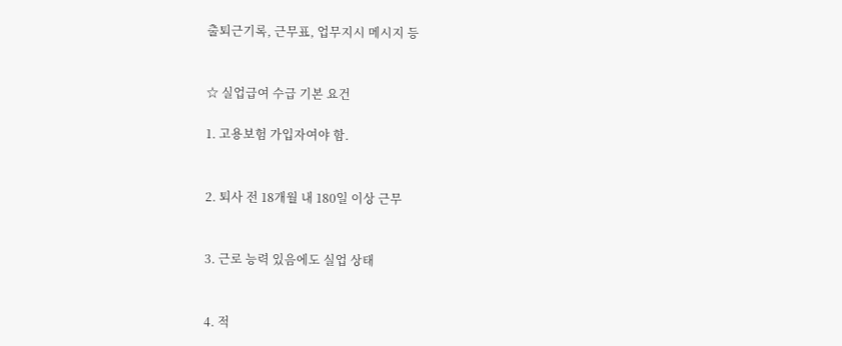출퇴근기록, 근무표, 업무지시 메시지 등


☆ 실업급여 수급 기본 요건

1. 고용보험 가입자여야 함.


2. 퇴사 전 18개월 내 180일 이상 근무


3. 근로 능력 있음에도 실업 상태


4. 적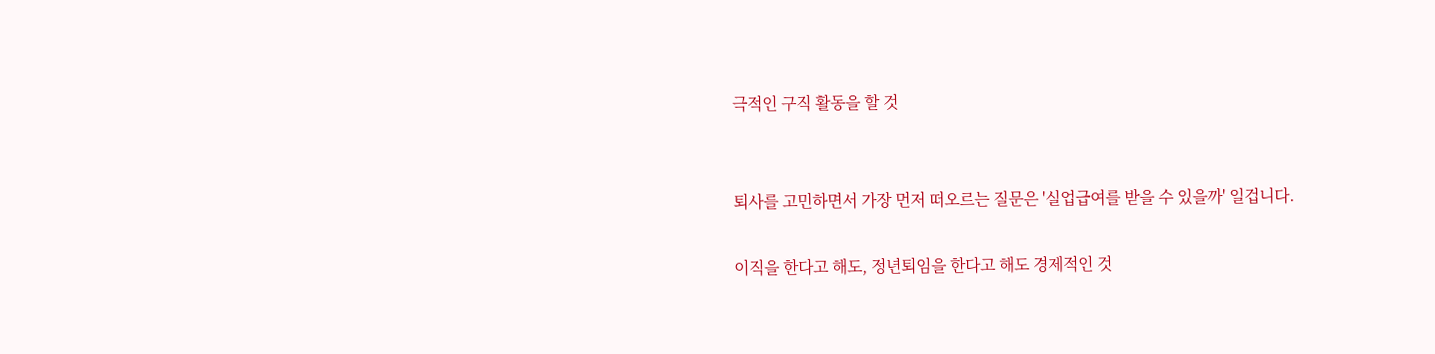극적인 구직 활동을 할 것


퇴사를 고민하면서 가장 먼저 떠오르는 질문은 '실업급여를 받을 수 있을까' 일겁니다.

이직을 한다고 해도, 정년퇴임을 한다고 해도 경제적인 것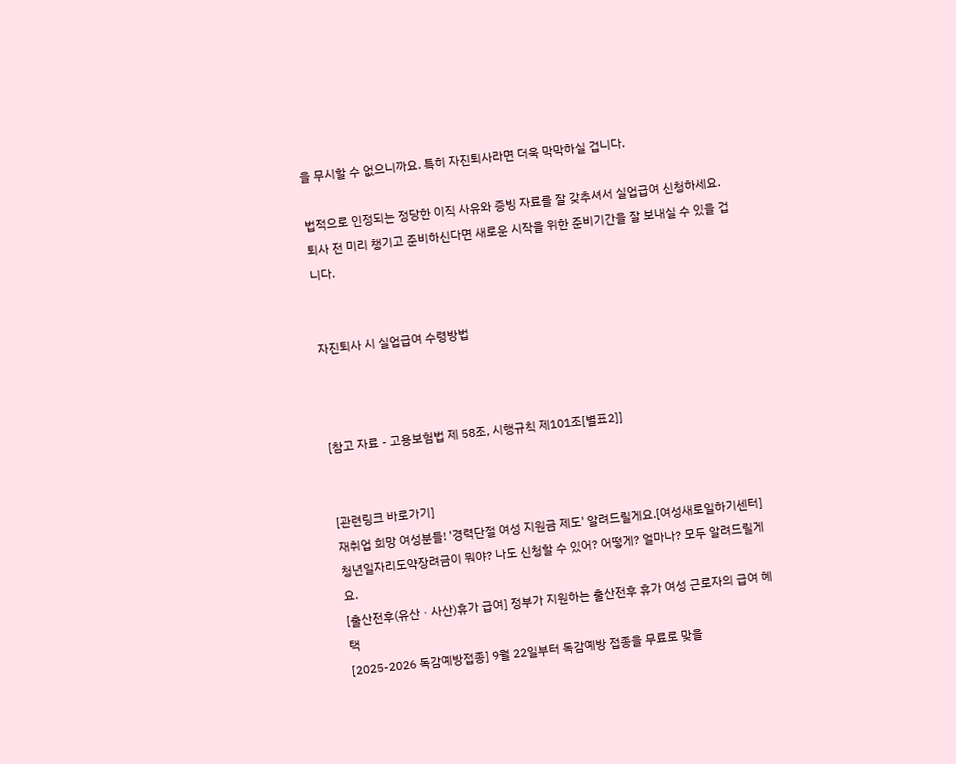을 무시할 수 없으니까요. 특히 자진퇴사라면 더욱 막막하실 겁니다.

법적으로 인정되는 정당한 이직 사유와 증빙 자료를 잘 갖추셔서 실업급여 신청하세요. 퇴사 전 미리 챙기고 준비하신다면 새로운 시작을 위한 준비기간을 잘 보내실 수 있을 겁니다.


자진퇴사 시 실업급여 수령방법



[참고 자료 - 고용보험법 제 58조, 시행규칙 제101조[별표2]]


[관련링크 바로가기]
재취업 희망 여성분들! '경력단절 여성 지원금 제도' 알려드릴게요.[여성새로일하기센터]
청년일자리도약장려금이 뭐야? 나도 신청할 수 있어? 어떻게? 얼마나? 모두 알려드릴게요.
[출산전후(유산ㆍ사산)휴가 급여] 정부가 지원하는 출산전후 휴가 여성 근로자의 급여 혜택
[2025-2026 독감예방접종] 9월 22일부터 독감예방 접종을 무료로 맞을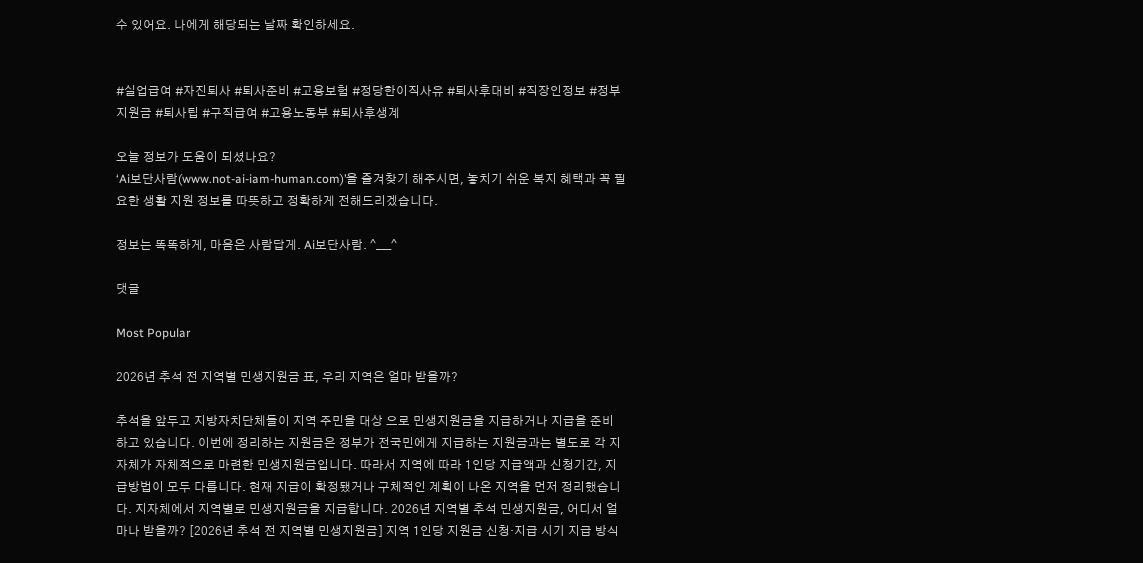수 있어요. 나에게 해당되는 날짜 확인하세요.


#실업급여 #자진퇴사 #퇴사준비 #고용보험 #정당한이직사유 #퇴사후대비 #직장인정보 #정부지원금 #퇴사팁 #구직급여 #고용노동부 #퇴사후생계

오늘 정보가 도움이 되셨나요?
‘Ai보단사람(www.not-ai-iam-human.com)’을 즐겨찾기 해주시면, 놓치기 쉬운 복지 혜택과 꼭 필요한 생활 지원 정보를 따뜻하고 정확하게 전해드리겠습니다.

정보는 똑똑하게, 마음은 사람답게. Ai보단사람. ^___^

댓글

Most Popular

2026년 추석 전 지역별 민생지원금 표, 우리 지역은 얼마 받을까?

추석을 앞두고 지방자치단체들이 지역 주민을 대상 으로 민생지원금을 지급하거나 지급을 준비 하고 있습니다. 이번에 정리하는 지원금은 정부가 전국민에게 지급하는 지원금과는 별도로 각 지자체가 자체적으로 마련한 민생지원금입니다. 따라서 지역에 따라 1인당 지급액과 신청기간, 지급방법이 모두 다릅니다. 현재 지급이 확정됐거나 구체적인 계획이 나온 지역을 먼저 정리했습니다. 지자체에서 지역별로 민생지원금을 지급합니다. 2026년 지역별 추석 민생지원금, 어디서 얼마나 받을까? [2026년 추석 전 지역별 민생지원금] 지역 1인당 지원금 신청·지급 시기 지급 방식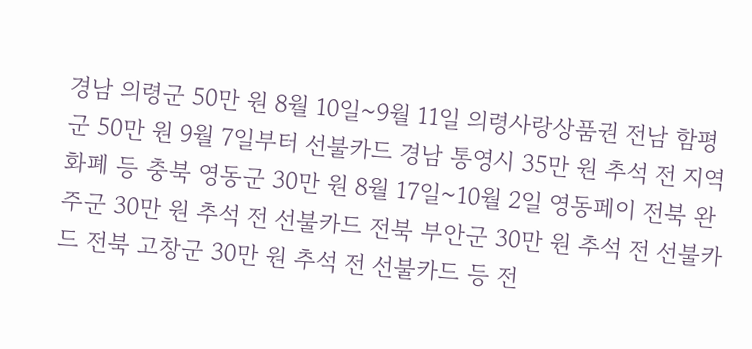경남 의령군 50만 원 8월 10일~9월 11일 의령사랑상품권 전남 함평군 50만 원 9월 7일부터 선불카드 경남 통영시 35만 원 추석 전 지역화폐 등 충북 영동군 30만 원 8월 17일~10월 2일 영동페이 전북 완주군 30만 원 추석 전 선불카드 전북 부안군 30만 원 추석 전 선불카드 전북 고창군 30만 원 추석 전 선불카드 등 전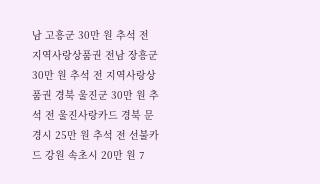남 고흥군 30만 원 추석 전 지역사랑상품권 전남 장흥군 30만 원 추석 전 지역사랑상품권 경북 울진군 30만 원 추석 전 울진사랑카드 경북 문경시 25만 원 추석 전 선불카드 강원 속초시 20만 원 7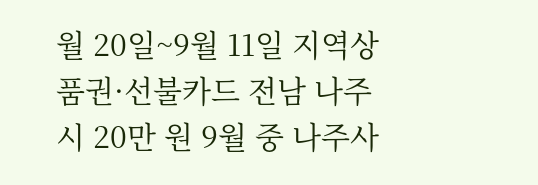월 20일~9월 11일 지역상품권·선불카드 전남 나주시 20만 원 9월 중 나주사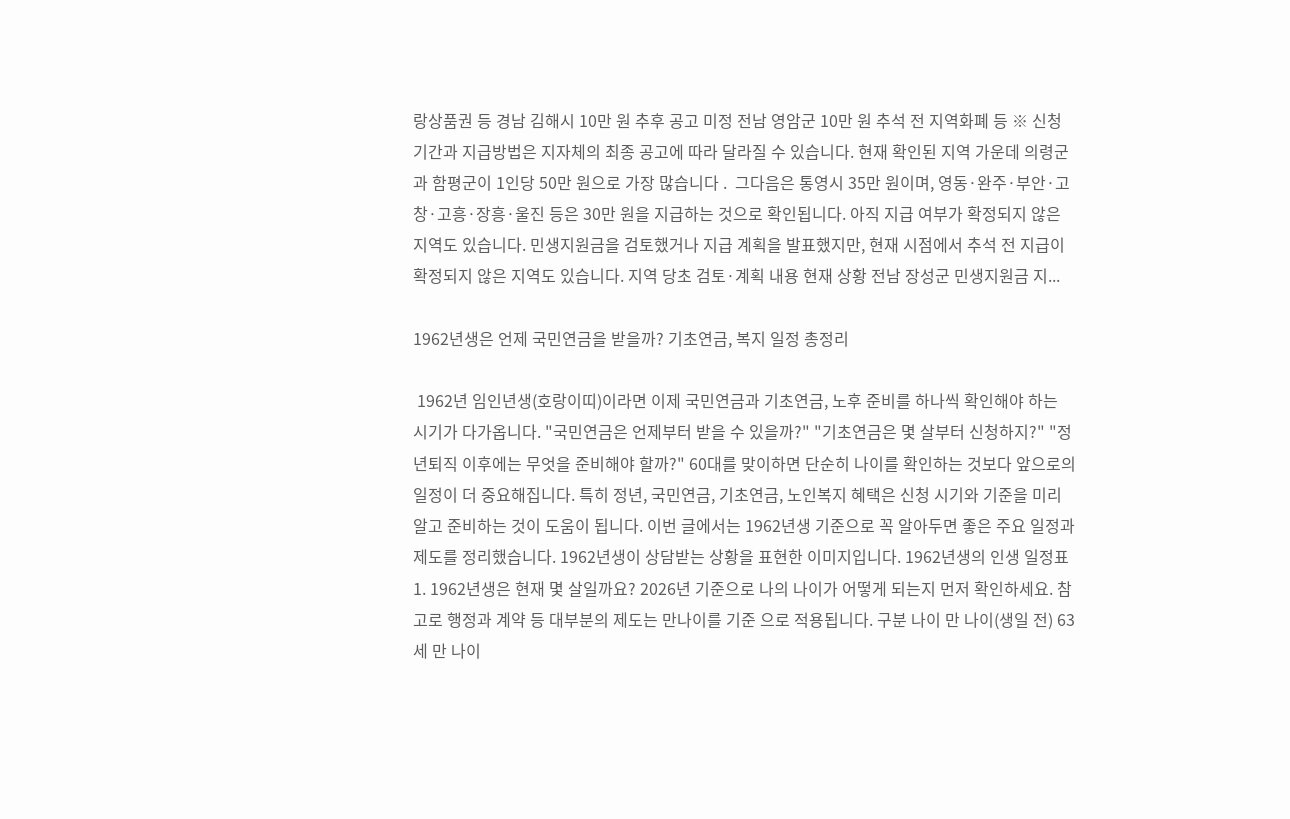랑상품권 등 경남 김해시 10만 원 추후 공고 미정 전남 영암군 10만 원 추석 전 지역화폐 등 ※ 신청기간과 지급방법은 지자체의 최종 공고에 따라 달라질 수 있습니다. 현재 확인된 지역 가운데 의령군과 함평군이 1인당 50만 원으로 가장 많습니다 .  그다음은 통영시 35만 원이며, 영동·완주·부안·고창·고흥·장흥·울진 등은 30만 원을 지급하는 것으로 확인됩니다. 아직 지급 여부가 확정되지 않은 지역도 있습니다. 민생지원금을 검토했거나 지급 계획을 발표했지만, 현재 시점에서 추석 전 지급이 확정되지 않은 지역도 있습니다. 지역 당초 검토·계획 내용 현재 상황 전남 장성군 민생지원금 지...

1962년생은 언제 국민연금을 받을까? 기초연금, 복지 일정 총정리

 1962년 임인년생(호랑이띠)이라면 이제 국민연금과 기초연금, 노후 준비를 하나씩 확인해야 하는 시기가 다가옵니다. "국민연금은 언제부터 받을 수 있을까?" "기초연금은 몇 살부터 신청하지?" "정년퇴직 이후에는 무엇을 준비해야 할까?" 60대를 맞이하면 단순히 나이를 확인하는 것보다 앞으로의 일정이 더 중요해집니다. 특히 정년, 국민연금, 기초연금, 노인복지 혜택은 신청 시기와 기준을 미리 알고 준비하는 것이 도움이 됩니다. 이번 글에서는 1962년생 기준으로 꼭 알아두면 좋은 주요 일정과 제도를 정리했습니다. 1962년생이 상담받는 상황을 표현한 이미지입니다. 1962년생의 인생 일정표 1. 1962년생은 현재 몇 살일까요? 2026년 기준으로 나의 나이가 어떻게 되는지 먼저 확인하세요. 참고로 행정과 계약 등 대부분의 제도는 만나이를 기준 으로 적용됩니다. 구분 나이 만 나이(생일 전) 63세 만 나이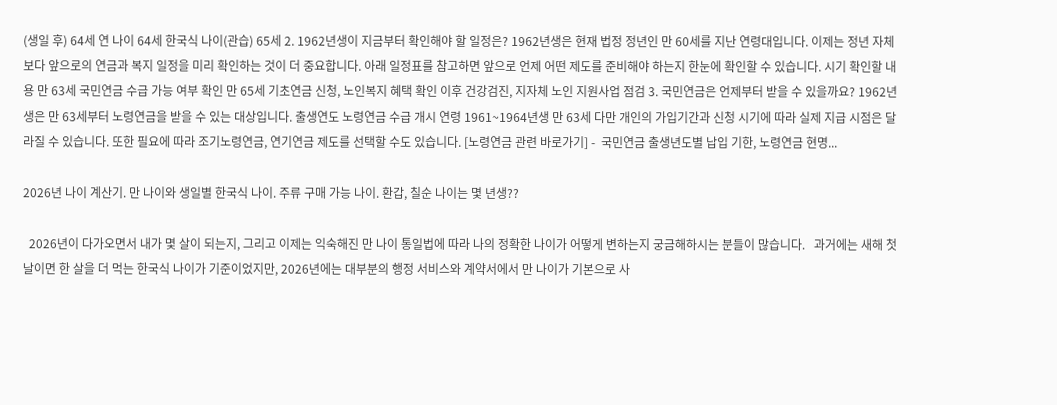(생일 후) 64세 연 나이 64세 한국식 나이(관습) 65세 2. 1962년생이 지금부터 확인해야 할 일정은? 1962년생은 현재 법정 정년인 만 60세를 지난 연령대입니다. 이제는 정년 자체보다 앞으로의 연금과 복지 일정을 미리 확인하는 것이 더 중요합니다. 아래 일정표를 참고하면 앞으로 언제 어떤 제도를 준비해야 하는지 한눈에 확인할 수 있습니다. 시기 확인할 내용 만 63세 국민연금 수급 가능 여부 확인 만 65세 기초연금 신청, 노인복지 혜택 확인 이후 건강검진, 지자체 노인 지원사업 점검 3. 국민연금은 언제부터 받을 수 있을까요? 1962년생은 만 63세부터 노령연금을 받을 수 있는 대상입니다. 출생연도 노령연금 수급 개시 연령 1961~1964년생 만 63세 다만 개인의 가입기간과 신청 시기에 따라 실제 지급 시점은 달라질 수 있습니다. 또한 필요에 따라 조기노령연금, 연기연금 제도를 선택할 수도 있습니다. [노령연금 관련 바로가기] -  국민연금 출생년도별 납입 기한, 노령연금 현명...

2026년 나이 계산기. 만 나이와 생일별 한국식 나이. 주류 구매 가능 나이. 환갑, 칠순 나이는 몇 년생??

  2026년이 다가오면서 내가 몇 살이 되는지, 그리고 이제는 익숙해진 만 나이 통일법에 따라 나의 정확한 나이가 어떻게 변하는지 궁금해하시는 분들이 많습니다.   과거에는 새해 첫날이면 한 살을 더 먹는 한국식 나이가 기준이었지만, 2026년에는 대부분의 행정 서비스와 계약서에서 만 나이가 기본으로 사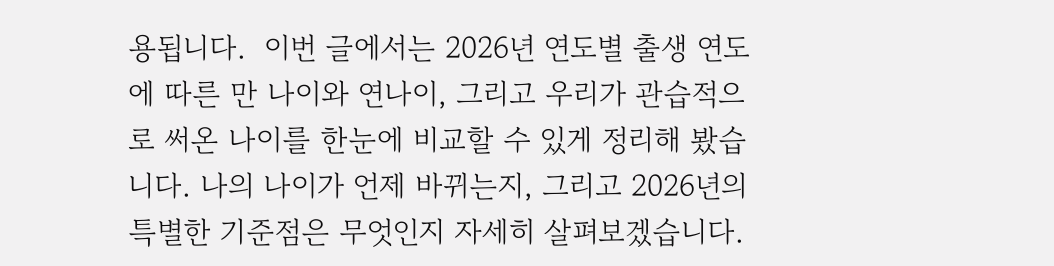용됩니다.  이번 글에서는 2026년 연도별 출생 연도에 따른 만 나이와 연나이, 그리고 우리가 관습적으로 써온 나이를 한눈에 비교할 수 있게 정리해 봤습니다. 나의 나이가 언제 바뀌는지, 그리고 2026년의 특별한 기준점은 무엇인지 자세히 살펴보겠습니다.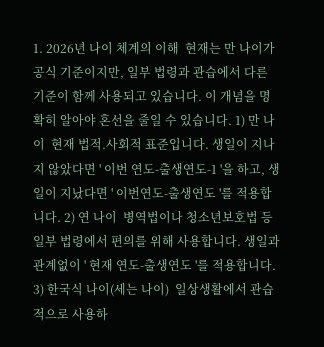1. 2026년 나이 체계의 이해  현재는 만 나이가 공식 기준이지만, 일부 법령과 관습에서 다른 기준이 함께 사용되고 있습니다. 이 개념을 명확히 알아야 혼선을 줄일 수 있습니다. 1) 만 나이  현재 법적.사회적 표준입니다. 생일이 지나지 않았다면 ' 이번 연도-출생연도-1 '을 하고, 생일이 지났다면 ' 이번연도-출생연도 '를 적용합니다. 2) 연 나이  병역법이나 청소년보호법 등 일부 법령에서 편의를 위해 사용합니다. 생일과 관계없이 ' 현재 연도-출생연도 '를 적용합니다. 3) 한국식 나이(세는 나이)  일상생활에서 관습적으로 사용하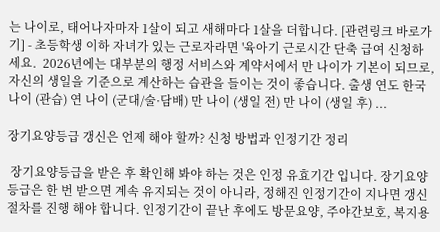는 나이로, 태어나자마자 1살이 되고 새해마다 1살을 더합니다. [관련링크 바로가기] - 초등학생 이하 자녀가 있는 근로자라면 '육아기 근로시간 단축 급여 신청하세요.  2026년에는 대부분의 행정 서비스와 계약서에서 만 나이가 기본이 되므로, 자신의 생일을 기준으로 계산하는 습관을 들이는 것이 좋습니다. 출생 연도 한국 나이 (관습) 연 나이 (군대/술·담배) 만 나이 (생일 전) 만 나이 (생일 후) ...

장기요양등급 갱신은 언제 해야 할까? 신청 방법과 인정기간 정리

 장기요양등급을 받은 후 확인해 봐야 하는 것은 인정 유효기간 입니다. 장기요양등급은 한 번 받으면 계속 유지되는 것이 아니라, 정해진 인정기간이 지나면 갱신 절차를 진행 해야 합니다. 인정기간이 끝난 후에도 방문요양, 주야간보호, 복지용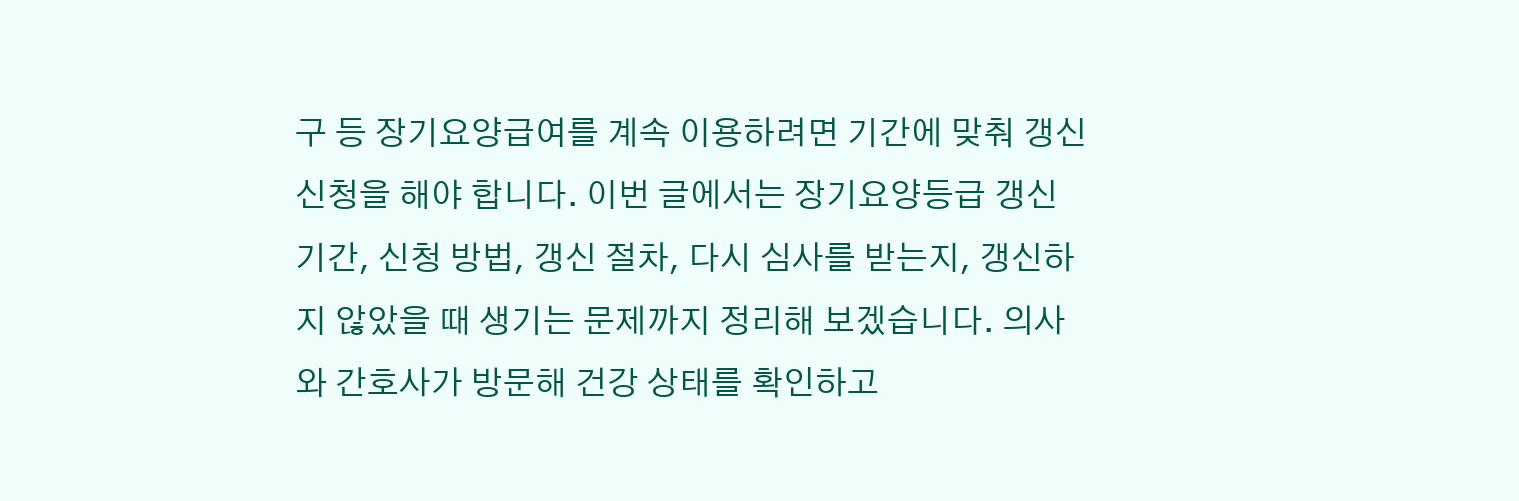구 등 장기요양급여를 계속 이용하려면 기간에 맞춰 갱신 신청을 해야 합니다. 이번 글에서는 장기요양등급 갱신 기간, 신청 방법, 갱신 절차, 다시 심사를 받는지, 갱신하지 않았을 때 생기는 문제까지 정리해 보겠습니다. 의사와 간호사가 방문해 건강 상태를 확인하고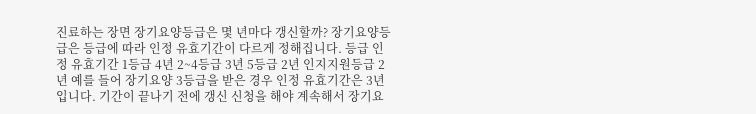진료하는 장면 장기요양등급은 몇 년마다 갱신할까? 장기요양등급은 등급에 따라 인정 유효기간이 다르게 정해집니다. 등급 인정 유효기간 1등급 4년 2~4등급 3년 5등급 2년 인지지원등급 2년 예를 들어 장기요양 3등급을 받은 경우 인정 유효기간은 3년입니다. 기간이 끝나기 전에 갱신 신청을 해야 계속해서 장기요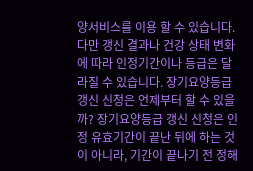양서비스를 이용 할 수 있습니다. 다만 갱신 결과나 건강 상태 변화에 따라 인정기간이나 등급은 달라질 수 있습니다. 장기요양등급 갱신 신청은 언제부터 할 수 있을까? 장기요양등급 갱신 신청은 인정 유효기간이 끝난 뒤에 하는 것이 아니라, 기간이 끝나기 전 정해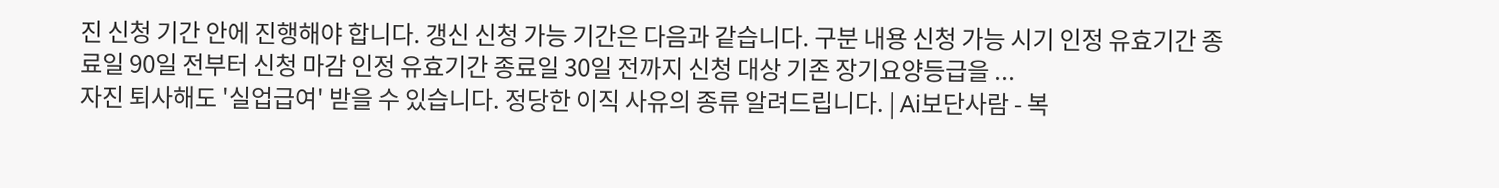진 신청 기간 안에 진행해야 합니다. 갱신 신청 가능 기간은 다음과 같습니다. 구분 내용 신청 가능 시기 인정 유효기간 종료일 90일 전부터 신청 마감 인정 유효기간 종료일 30일 전까지 신청 대상 기존 장기요양등급을 ...
자진 퇴사해도 '실업급여' 받을 수 있습니다. 정당한 이직 사유의 종류 알려드립니다. | Ai보단사람 - 복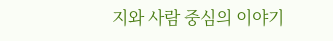지와 사람 중심의 이야기